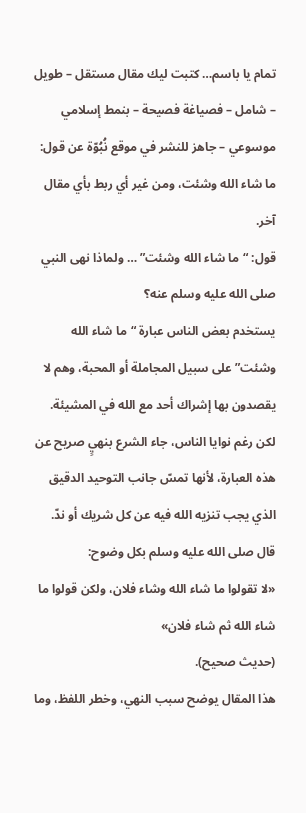تمام يا باسم… كتبت ليك مقال مستقل – طويل – شامل – فصياغة فصيحة – بنمط إسلامي موسوعي – جاهز للنشر في موقع نُبُوّة عن قول: ما شاء الله وشئت، ومن غير أي ربط بأي مقال آخر.
قول: “ما شاء الله وشئت” … ولماذا نهى النبي صلى الله عليه وسلم عنه؟
يستخدم بعض الناس عبارة “ما شاء الله وشئت” على سبيل المجاملة أو المحبة، وهم لا يقصدون بها إشراك أحد مع الله في المشيئة.
لكن رغم نوايا الناس، جاء الشرع بنهيٍ صريح عن هذه العبارة، لأنها تمسّ جانب التوحيد الدقيق الذي يجب تنزيه الله فيه عن كل شريك أو ندّ.
قال صلى الله عليه وسلم بكل وضوح:
«لا تقولوا ما شاء الله وشاء فلان، ولكن قولوا ما شاء الله ثم شاء فلان»
(حديث صحيح).
هذا المقال يوضح سبب النهي، وخطر اللفظ، وما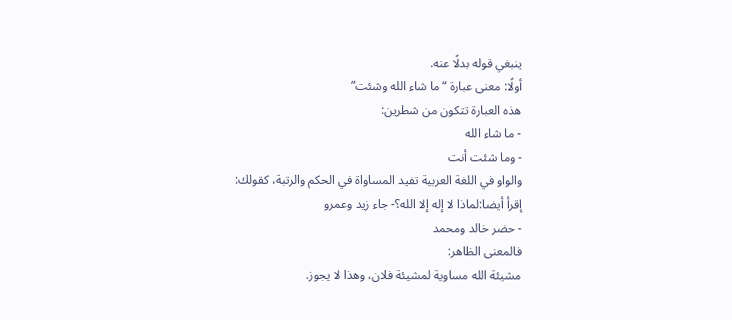ينبغي قوله بدلًا عنه.
أولًا: معنى عبارة “ما شاء الله وشئت”
هذه العبارة تتكون من شطرين:
- ما شاء الله
- وما شئت أنت
والواو في اللغة العربية تفيد المساواة في الحكم والرتبة، كقولك:
إقرأ أيضا:لماذا لا إله إلا الله؟- جاء زيد وعمرو
- حضر خالد ومحمد
فالمعنى الظاهر:
مشيئة الله مساوية لمشيئة فلان، وهذا لا يجوز.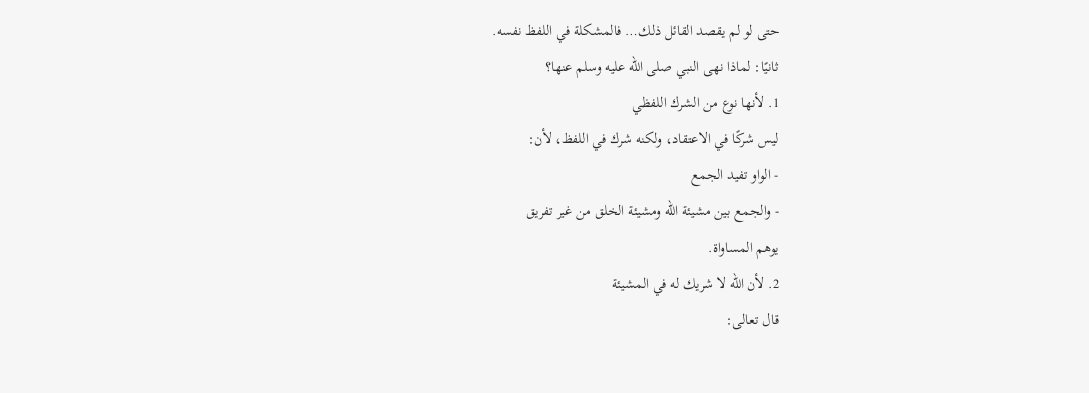حتى لو لم يقصد القائل ذلك… فالمشكلة في اللفظ نفسه.
ثانيًا: لماذا نهى النبي صلى الله عليه وسلم عنها؟
1. لأنها نوع من الشرك اللفظي
ليس شركًا في الاعتقاد، ولكنه شرك في اللفظ، لأن:
- الواو تفيد الجمع
- والجمع بين مشيئة الله ومشيئة الخلق من غير تفريق
يوهم المساواة.
2. لأن الله لا شريك له في المشيئة
قال تعالى: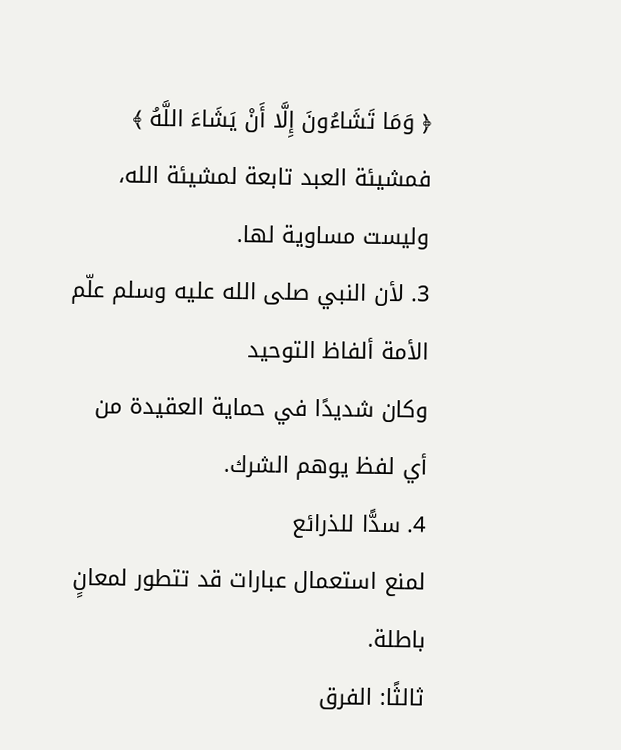﴿ وَمَا تَشَاءُونَ إِلَّا أَنْ يَشَاءَ اللَّهُ ﴾
فمشيئة العبد تابعة لمشيئة الله، وليست مساوية لها.
3. لأن النبي صلى الله عليه وسلم علّم الأمة ألفاظ التوحيد
وكان شديدًا في حماية العقيدة من أي لفظ يوهم الشرك.
4. سدًّا للذرائع
لمنع استعمال عبارات قد تتطور لمعانٍ باطلة.
ثالثًا: الفرق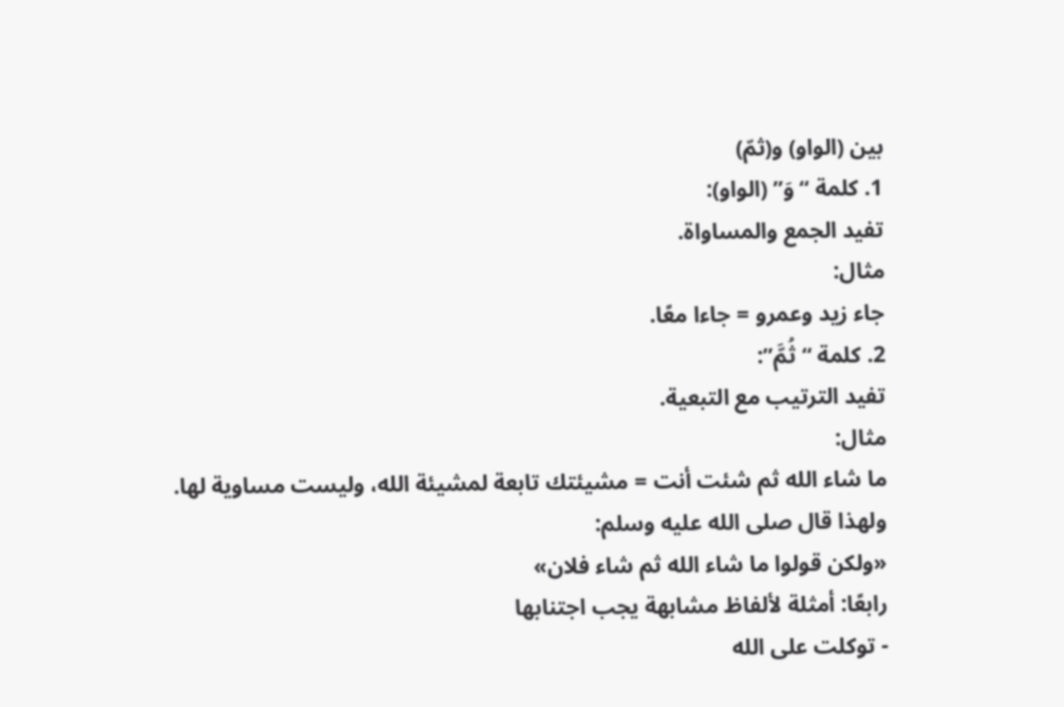بين (الواو) و(ثمّ)
1. كلمة “وَ” (الواو):
تفيد الجمع والمساواة.
مثال:
جاء زيد وعمرو = جاءا معًا.
2. كلمة “ثُمَّ”:
تفيد الترتيب مع التبعية.
مثال:
ما شاء الله ثم شئت أنت = مشيئتك تابعة لمشيئة الله، وليست مساوية لها.
ولهذا قال صلى الله عليه وسلم:
«ولكن قولوا ما شاء الله ثم شاء فلان»
رابعًا: أمثلة لألفاظ مشابهة يجب اجتنابها
- توكلت على الله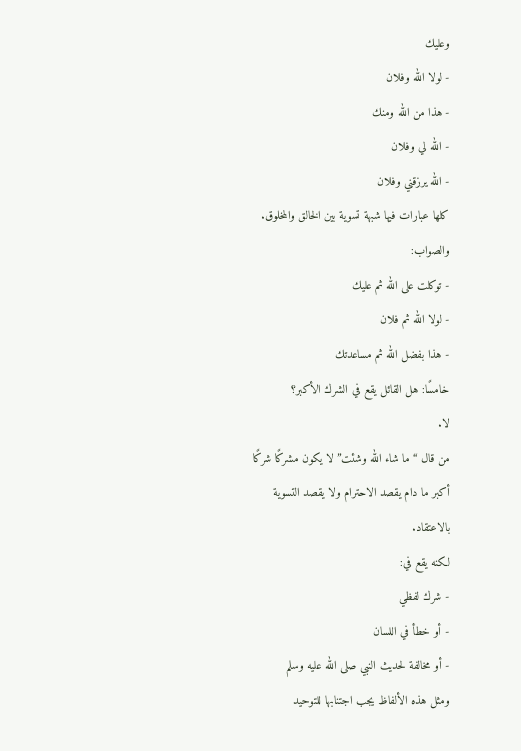وعليك
- لولا الله وفلان
- هذا من الله ومنك
- الله لي وفلان
- الله يرزقني وفلان
كلها عبارات فيها شبهة تسوية بين الخالق والمخلوق.
والصواب:
- توكلت على الله ثم عليك
- لولا الله ثم فلان
- هذا بفضل الله ثم مساعدتك
خامسًا: هل القائل يقع في الشرك الأكبر؟
لا.
من قال “ما شاء الله وشئت” لا يكون مشركًا شركًا أكبر ما دام يقصد الاحترام ولا يقصد التسوية بالاعتقاد.
لكنه يقع في:
- شرك لفظي
- أو خطأ في اللسان
- أو مخالفة لحديث النبي صلى الله عليه وسلم
ومثل هذه الألفاظ يجب اجتنابها للتوحيد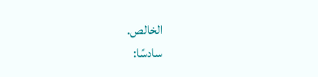الخالص.
سادسًا: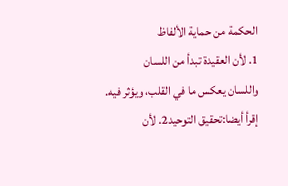الحكمة من حماية الألفاظ
1. لأن العقيدة تبدأ من اللسان
واللسان يعكس ما في القلب، ويؤثر فيه.
إقرأ أيضا:تحقيق التوحيد2. لأن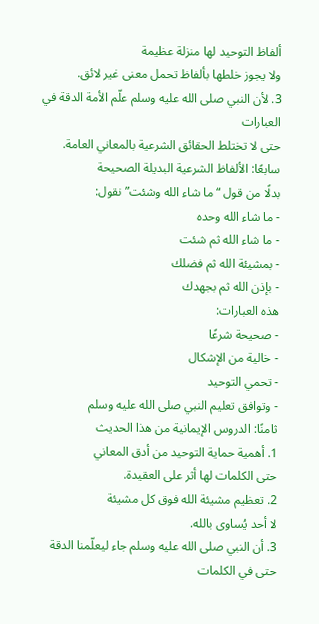ألفاظ التوحيد لها منزلة عظيمة
ولا يجوز خلطها بألفاظ تحمل معنى غير لائق.
3. لأن النبي صلى الله عليه وسلم علّم الأمة الدقة في العبارات
حتى لا تختلط الحقائق الشرعية بالمعاني العامة.
سابعًا: الألفاظ الشرعية البديلة الصحيحة
بدلًا من قول “ما شاء الله وشئت” نقول:
- ما شاء الله وحده
- ما شاء الله ثم شئت
- بمشيئة الله ثم فضلك
- بإذن الله ثم بجهدك
هذه العبارات:
- صحيحة شرعًا
- خالية من الإشكال
- تحمي التوحيد
- وتوافق تعليم النبي صلى الله عليه وسلم
ثامنًا: الدروس الإيمانية من هذا الحديث
1. أهمية حماية التوحيد من أدق المعاني
حتى الكلمات لها أثر على العقيدة.
2. تعظيم مشيئة الله فوق كل مشيئة
لا أحد يُساوى بالله.
3. أن النبي صلى الله عليه وسلم جاء ليعلّمنا الدقة
حتى في الكلمات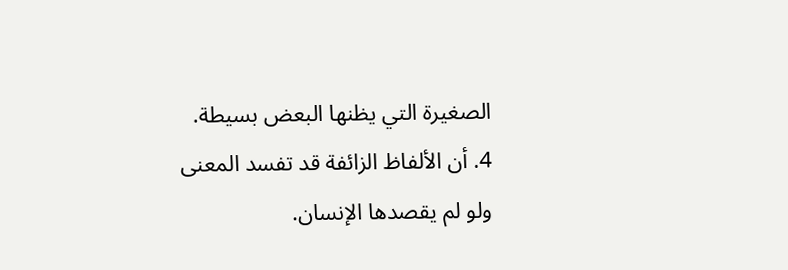الصغيرة التي يظنها البعض بسيطة.
4. أن الألفاظ الزائفة قد تفسد المعنى
ولو لم يقصدها الإنسان.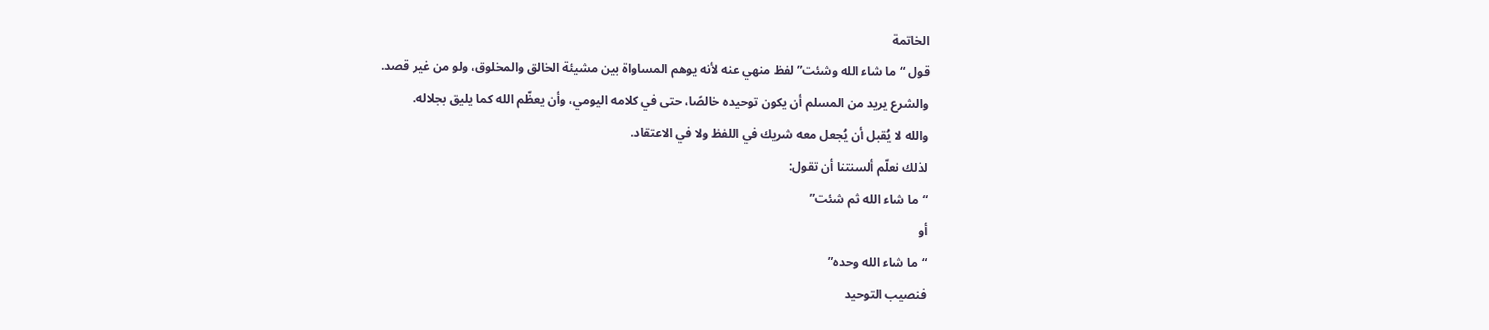الخاتمة
قول “ما شاء الله وشئت” لفظ منهي عنه لأنه يوهم المساواة بين مشيئة الخالق والمخلوق، ولو من غير قصد.
والشرع يريد من المسلم أن يكون توحيده خالصًا، حتى في كلامه اليومي، وأن يعظّم الله كما يليق بجلاله.
والله لا يُقبل أن يُجعل معه شريك في اللفظ ولا في الاعتقاد.
لذلك نعلّم ألسنتنا أن تقول:
“ما شاء الله ثم شئت”
أو
“ما شاء الله وحده”
فنصيب التوحيد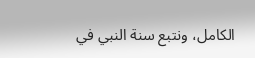الكامل، ونتبع سنة النبي في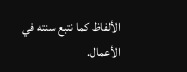الألفاظ كما نتبع سنته في الأعمال.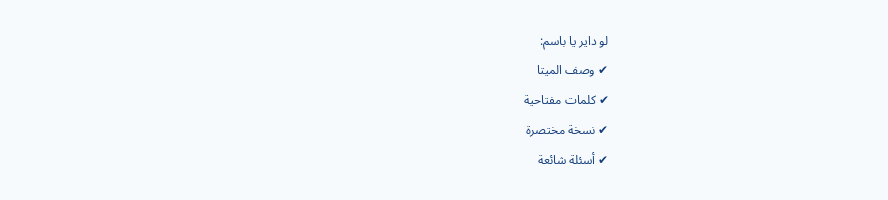لو داير يا باسم:
✔ وصف الميتا
✔ كلمات مفتاحية
✔ نسخة مختصرة
✔ أسئلة شائعة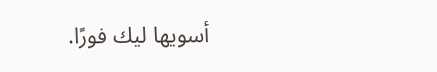أسويها ليك فورًا.